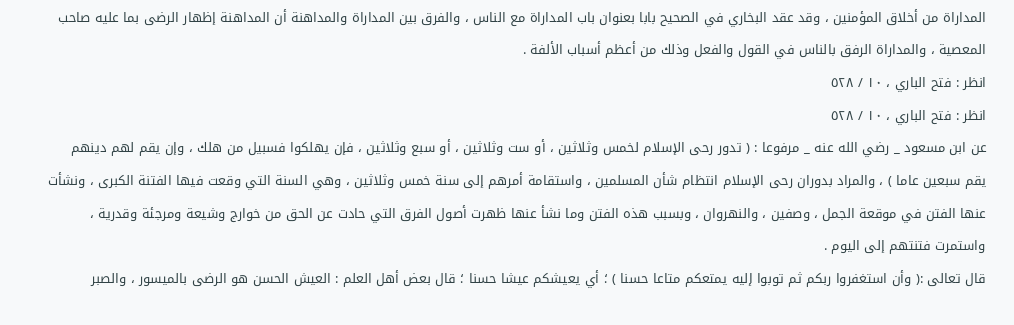المداراة من أخلاق المؤمنين ، وقد عقد البخاري في الصحيح بابا بعنوان باب المداراة مع الناس ، والفرق بين المداراة والمداهنة أن المداهنة إظهار الرضى بما عليه صاحب المعصية ، والمداراة الرفق بالناس في القول والفعل وذلك من أعظم أسباب الألفة .
انظر : فتح الباري ، ١٠ / ٥٢٨
انظر : فتح الباري ، ١٠ / ٥٢٨
عن ابن مسعود _ رضي الله عنه _ مرفوعا : ( تدور رحى الإسلام لخمس وثلاثين ، أو ست وثلاثين ، أو سبع وثلاثين ، فإن يهلكوا فسبيل من هلك ، وإن يقم لهم دينهم يقم سبعين عاما ) ، والمراد بدوران رحى الإسلام انتظام شأن المسلمين ، واستقامة أمرهم إلى سنة خمس وثلاثين ، وهي السنة التي وقعت فيها الفتنة الكبرى ، ونشأت عنها الفتن في موقعة الجمل ، وصفين ، والنهروان ، وبسبب هذه الفتن وما نشأ عنها ظهرت أصول الفرق التي حادت عن الحق من خوارج وشيعة ومرجئة وقدرية ، واستمرت فتنتهم إلى اليوم .
قال تعالى :( وأن استغفروا ربكم ثم توبوا إليه يمتعكم متاعا حسنا ) ؛ أي يعيشكم عيشا حسنا ؛ قال بعض أهل العلم : العيش الحسن هو الرضى بالميسور ، والصبر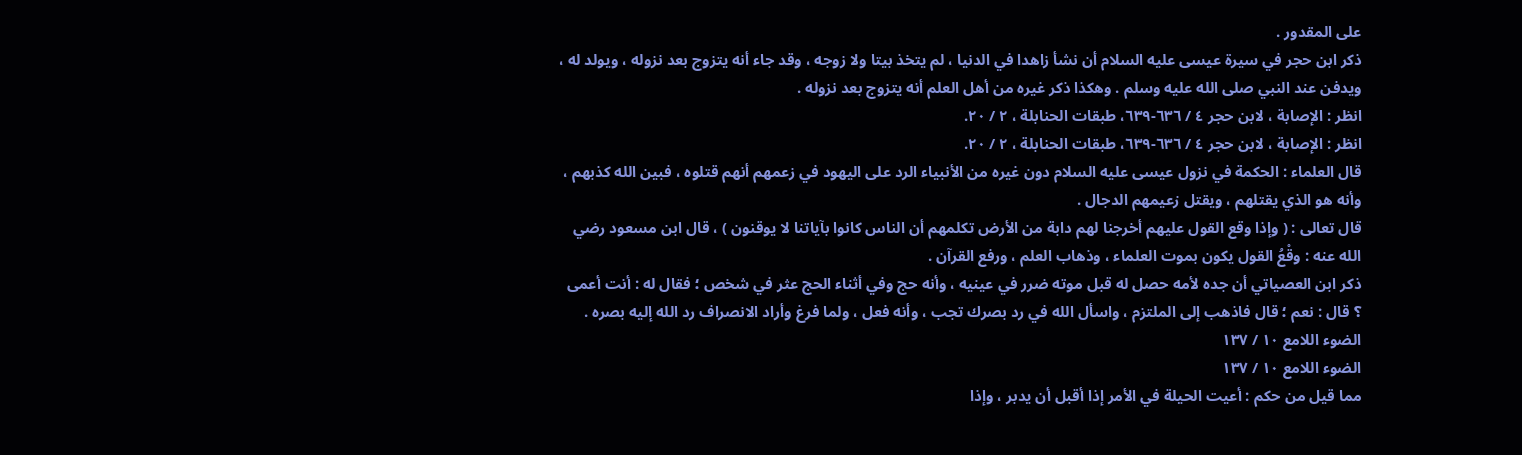على المقدور .
ذكر ابن حجر في سيرة عيسى عليه السلام أن نشأ زاهدا في الدنيا ، لم يتخذ بيتا ولا زوجه ، وقد جاء أنه يتزوج بعد نزوله ، ويولد له ، ويدفن عند النبي صلى الله عليه وسلم . وهكذا ذكر غيره من أهل العلم أنه يتزوج بعد نزوله .
انظر : الإصابة ، لابن حجر ٤ / ٦٣٦-٦٣٩، طبقات الحنابلة ، ٢ / ٢٠.
انظر : الإصابة ، لابن حجر ٤ / ٦٣٦-٦٣٩، طبقات الحنابلة ، ٢ / ٢٠.
قال العلماء : الحكمة في نزول عيسى عليه السلام دون غيره من الأنبياء الرد على اليهود في زعمهم أنهم قتلوه ، فبين الله كذبهم ، وأنه هو الذي يقتلهم ، ويقتل زعيمهم الدجال .
قال تعالى : ( وإذا وقع القول عليهم أخرجنا لهم دابة من الأرض تكلمهم أن الناس كانوا بآياتنا لا يوقنون ) ، قال ابن مسعود رضي الله عنه : وقْعُ القول يكون بموت العلماء ، وذهاب العلم ، ورفع القرآن .
ذكر ابن العصياتي أن جده لأمه حصل له قبل موته ضرر في عينيه ، وأنه حج وفي أثناء الحج عثر في شخص ؛ فقال له : أنت أعمى ؟ قال : نعم ؛ قال فاذهب إلى الملتزم ، واسأل الله في رد بصرك تجب ، وأنه فعل ، ولما فرغ وأراد الانصراف رد الله إليه بصره .
الضوء اللامع ١٠ / ١٣٧
الضوء اللامع ١٠ / ١٣٧
مما قيل من حكم : أعيت الحيلة في الأمر إذا أقبل أن يدبر ، وإذا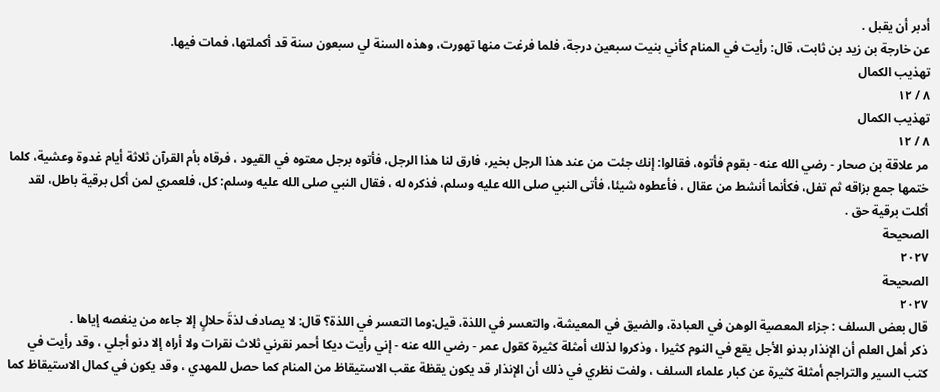أدبر أن يقبل .
عن خارجة بن زيد بن ثابت، قال: رأيت في المنام كأني بنيت سبعين درجة، فلما فرغت منها تهورت، وهذه السنة لي سبعون سنة قد أكملتها، فمات فيها.
تهذيب الكمال
٨ / ١٢
تهذيب الكمال
٨ / ١٢
مر علاقة بن صحار - رضي الله عنه - بقوم فأتوه، فقالوا: إنك جئت من عند هذا الرجل بخير، فارق لنا هذا الرجل، فأتوه برجل معتوه في القيود ، فرقاه بأم القرآن ثلاثة أيام غدوة وعشية، كلما ختمها جمع بزاقه ثم تفل، فكأنما أنشط من عقال ، فأعطوه شيئا، فأتى النبي صلى الله عليه وسلم، فذكره له ، فقال النبي صلى الله عليه وسلم: كل، فلعمري لمن أكل برقية باطل، لقد أكلت برقية حق .
الصحيحة
٢٠٢٧
الصحيحة
٢٠٢٧
قال بعض السلف : جزاء المعصية الوهن في العبادة، والضيق في المعيشة، والتعسر في اللذة، قيل:وما التعسر في اللذة؟ قال: لا يصادف لذةَ حلالٍ إلا جاءه من ينغصه إياها .
ذكر أهل العلم أن الإنذار بدنو الأجل يقع في النوم كثيرا ، وذكروا لذلك أمثلة كثيرة كقول عمر - رضي الله عنه - إني رأيت ديكا أحمر نقرني ثلاث نقرات ولا أراه إلا دنو أجلي ، وقد رأيت في كتب السير والتراجم أمثلة كثيرة عن كبار علماء السلف ، ولفت نظري في ذلك أن الإنذار قد يكون يقظة عقب الاستيقاظ من المنام كما حصل للمهدي ، وقد يكون في كمال الاستيقاظ كما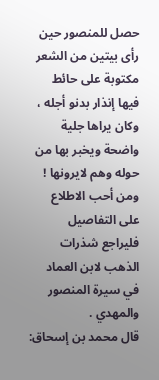حصل للمنصور حين رأى بيتين من الشعر مكتوبة على حائط فيها إنذار بدنو أجله ، وكان يراها جلية واضحة ويخبر بها من حوله وهم لايرونها ! ومن أحب الاطلاع على التفاصيل فليراجع شذرات الذهب لابن العماد في سيرة المنصور والمهدي .
قال محمد بن إسحاق: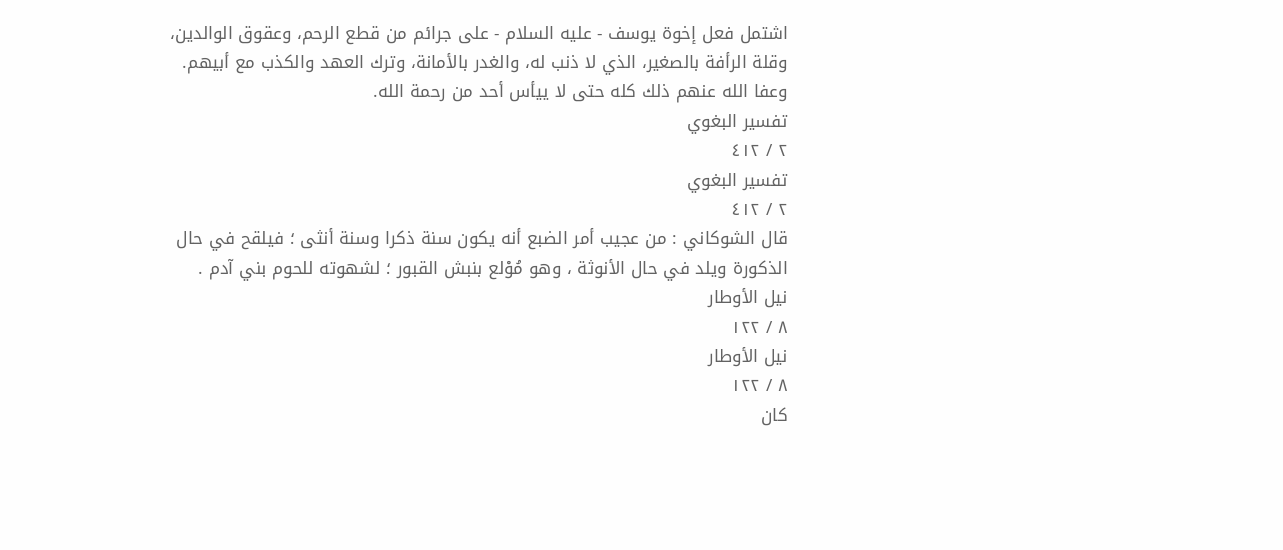اشتمل فعل إخوة يوسف - عليه السلام - على جرائم من قطع الرحم، وعقوق الوالدين، وقلة الرأفة بالصغير، الذي لا ذنب له، والغدر بالأمانة، وترك العهد والكذب مع أبيهم. وعفا الله عنهم ذلك كله حتى لا ييأس أحد من رحمة الله.
تفسير البغوي
٢ / ٤١٢
تفسير البغوي
٢ / ٤١٢
قال الشوكاني : من عجيب أمر الضبع أنه يكون سنة ذكرا وسنة أنثى ؛ فيلقح في حال الذكورة ويلد في حال الأنوثة ، وهو مُوْلع بنبش القبور ؛ لشهوته للحوم بني آدم .
نيل الأوطار
٨ / ١٢٢
نيل الأوطار
٨ / ١٢٢
كان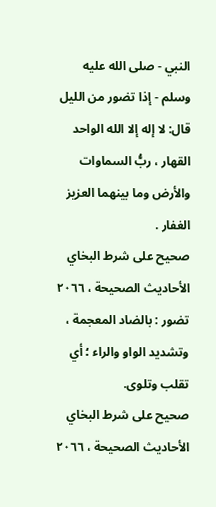النبي - صلى الله عليه وسلم - إذا تضور من الليل قال: لا إله إلا الله الواحد القهار ، ربُّ السماوات والأرض وما بينهما العزيز الغفار .
صحيح على شرط البخاي
الأحاديث الصحيحة ، ٢٠٦٦
تضور : بالضاد المعجمة ، وتشديد الواو والراء ؛ أي تقلب وتلوى.
صحيح على شرط البخاي
الأحاديث الصحيحة ، ٢٠٦٦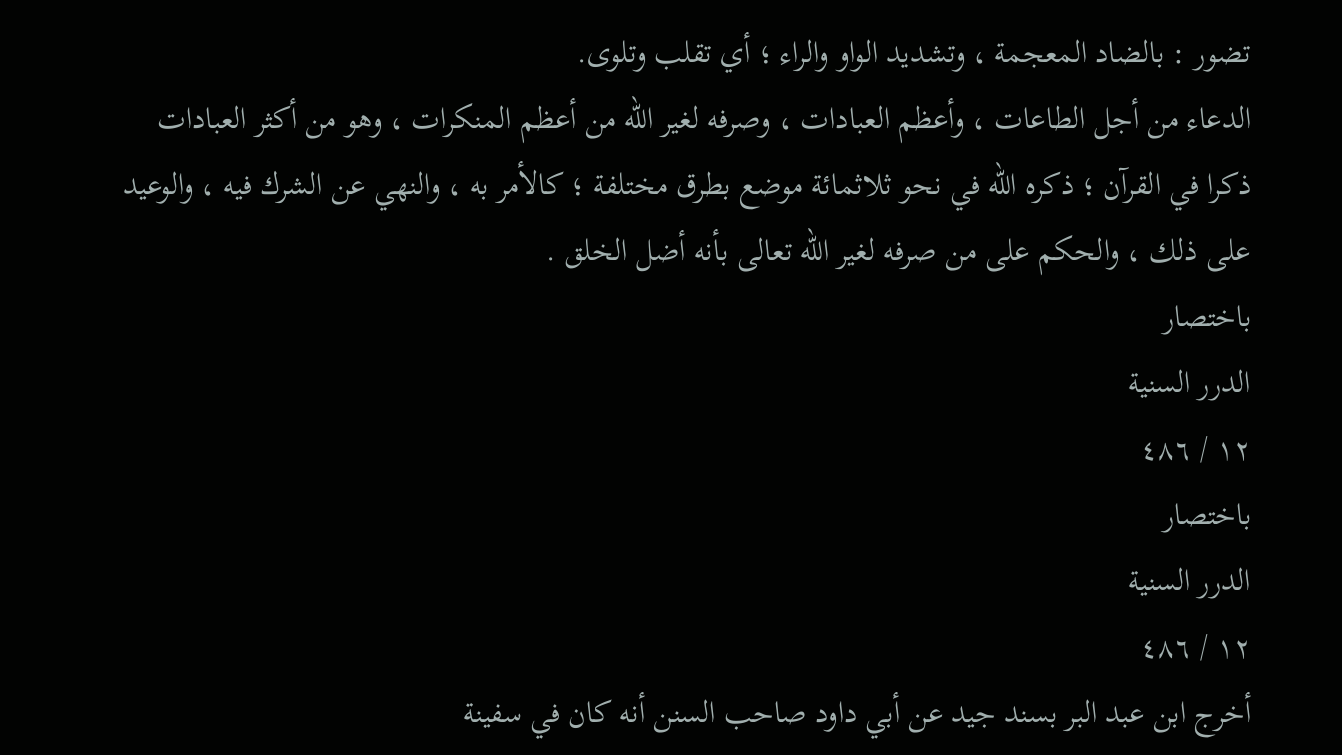تضور : بالضاد المعجمة ، وتشديد الواو والراء ؛ أي تقلب وتلوى.
الدعاء من أجل الطاعات ، وأعظم العبادات ، وصرفه لغير الله من أعظم المنكرات ، وهو من أكثر العبادات ذكرا في القرآن ؛ ذكره الله في نحو ثلاثمائة موضع بطرق مختلفة ؛ كالأمر به ، والنهي عن الشرك فيه ، والوعيد على ذلك ، والحكم على من صرفه لغير الله تعالى بأنه أضل الخلق .
باختصار
الدرر السنية
١٢ / ٤٨٦
باختصار
الدرر السنية
١٢ / ٤٨٦
أخرج ابن عبد البر بسند جيد عن أبي داود صاحب السنن أنه كان في سفينة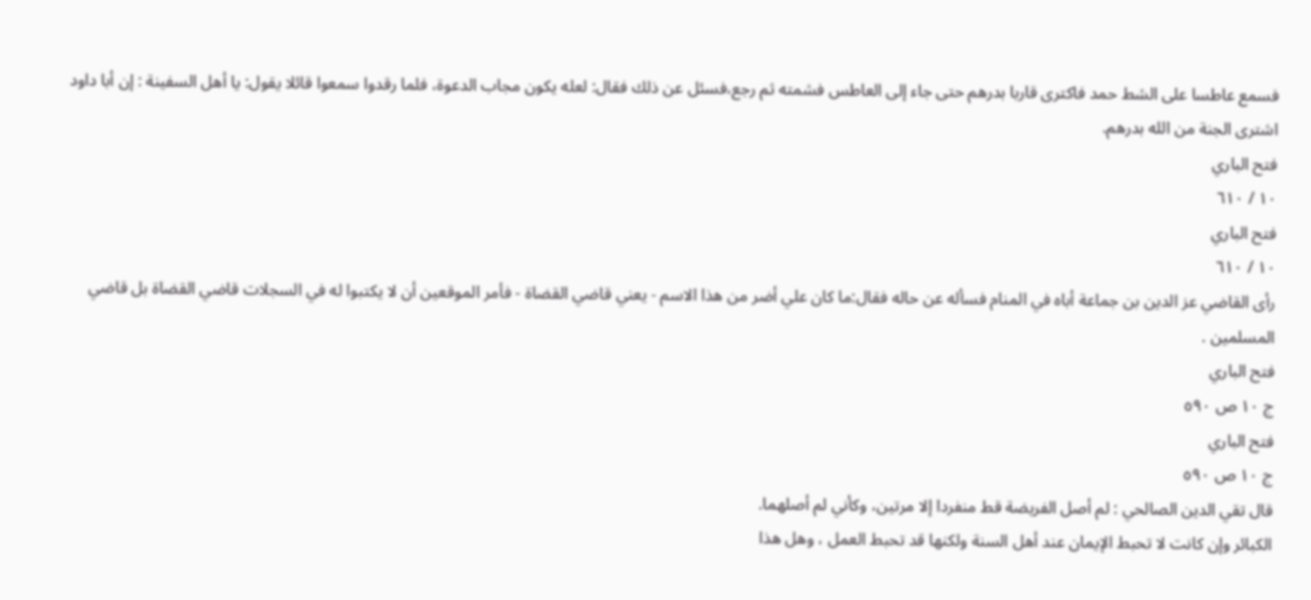فسمع عاطسا على الشط حمد فاكترى قاربا بدرهم حتى جاء إلى العاطس فشمته ثم رجع،فسئل عن ذلك فقال: لعله يكون مجاب الدعوة، فلما رقدوا سمعوا قائلا يقول: يا أهل السفينة : إن أبا داود اشترى الجنة من الله بدرهم.
فتح الباري
١٠ / ٦١٠
فتح الباري
١٠ / ٦١٠
رأى القاضي عز الدين بن جماعة أباه في المنام فسأله عن حاله فقال:ما كان علي أضر من هذا الاسم - يعني قاضي القضاة - فأمر الموقعين أن لا يكتبوا له في السجلات قاضي القضاة بل قاضي المسلمين .
فتح الباري
ج ١٠ ص ٥٩٠
فتح الباري
ج ١٠ ص ٥٩٠
قال تقي الدين الصالحي : لم أصل الفريضة قط منفردا إلا مرتين، وكأني لم أصلهما.
الكبائر وإن كانت لا تحبط الإيمان عند أهل السنة ولكنها قد تحبط العمل ، وهل هذا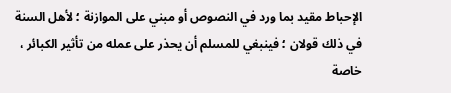الإحباط مقيد بما ورد في النصوص أو مبني على الموازنة ؛ لأهل السنة في ذلك قولان ؛ فينبغي للمسلم أن يحذر على عمله من تأثير الكبائر ، خاصة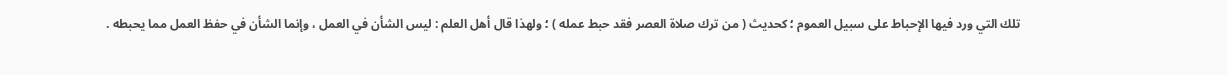تلك التي ورد فيها الإحباط على سبيل العموم ؛ كحديث ( من ترك صلاة العصر فقد حبط عمله ) ؛ ولهذا قال أهل العلم : ليس الشأن في العمل ، وإنما الشأن في حفظ العمل مما يحبطه .